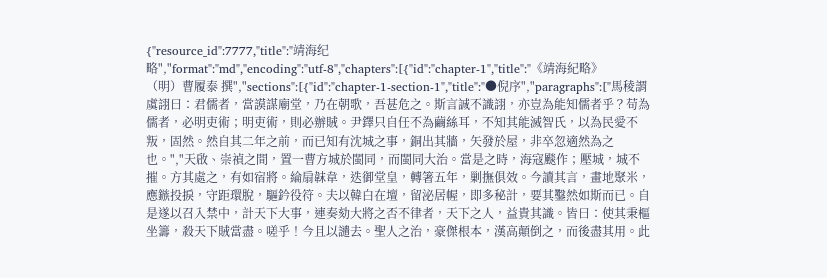{"resource_id":7777,"title":"靖海纪略","format":"md","encoding":"utf-8","chapters":[{"id":"chapter-1","title":"《靖海紀略》　　（明）曹履泰 撰","sections":[{"id":"chapter-1-section-1","title":"●倪序","paragraphs":["馬稜謂虞詡曰：君儒者，當謨謀廟堂，乃在朝歌，吾甚危之。斯言誠不識詡，亦豈為能知儒者乎？苟為儒者，必明吏術；明吏術，則必辦賊。尹鐸只自任不為繭絲耳，不知其能滅智氏，以為民愛不叛，固然。然自其二年之前，而已知有沈城之事，銅出其牆，矢發於屋，非卒忽適然為之也。","天啟、崇禎之間，置一曹方城於閩同，而閩同大治。當是之時，海寇颷作；壓城，城不摧。方其處之，有如宿將。綸扇韎韋，迭御堂皇，轉箸五年，剿撫俱效。今讀其言，畫地聚米，應鏃投捩，守距環脫，驅鈐役符。夫以韓白在壇，留泌居幄，即多秘計，要其鑿然如斯而已。自是遂以召入禁中，計天下大事，連奏劾大將之否不律者，天下之人，益貴其識。皆曰：使其秉樞坐籌，殺天下賊當盡。嗟乎！今且以譴去。聖人之治，豪傑根本，漢高顛倒之，而後盡其用。此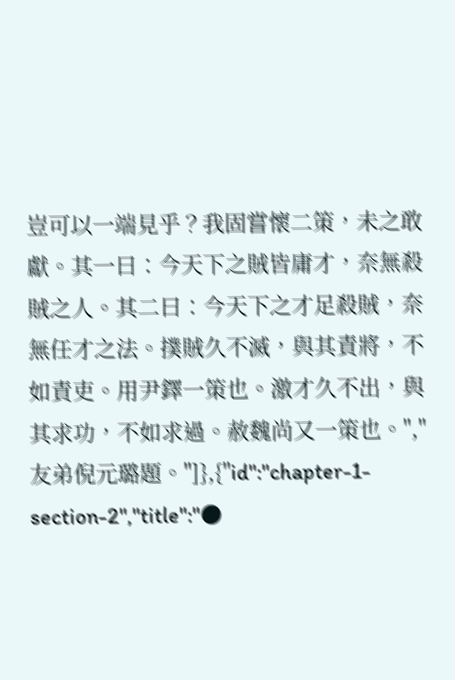豈可以一端見乎？我固嘗懷二策，未之敢獻。其一曰：今天下之賊皆庸才，奈無殺賊之人。其二曰：今天下之才足殺賊，奈無任才之法。撲賊久不滅，與其責將，不如責吏。用尹鐸一策也。激才久不出，與其求功，不如求過。赦魏尚又一策也。","友弟倪元璐題。"]},{"id":"chapter-1-section-2","title":"●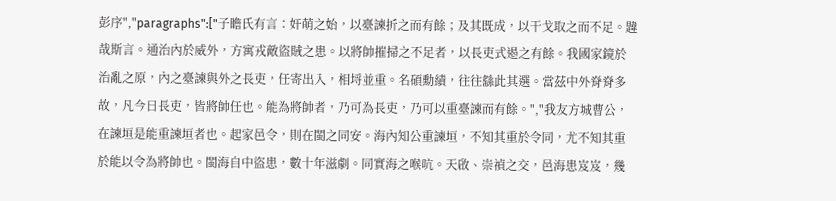彭序","paragraphs":["子瞻氏有言：奸萌之始，以臺諫折之而有餘；及其既成，以干戈取之而不足。韙哉斯言。通治內於威外，方寓戎敵盜賊之患。以將帥摧掃之不足者，以長吏式遏之有餘。我國家鏡於治亂之原，內之臺諫與外之長吏，任寄出入，相埒並重。名碩勳績，往往繇此其選。當茲中外脊脊多故，凡今日長吏，皆將帥任也。能為將帥者，乃可為長吏，乃可以重臺諫而有餘。","我友方城曹公，在諫垣是能重諫垣者也。起家邑令，則在閩之同安。海內知公重諫垣，不知其重於令同，尤不知其重於能以令為將帥也。閩海自中盜患，數十年滋劇。同實海之喉吭。天啟、崇禎之交，邑海患岌岌，幾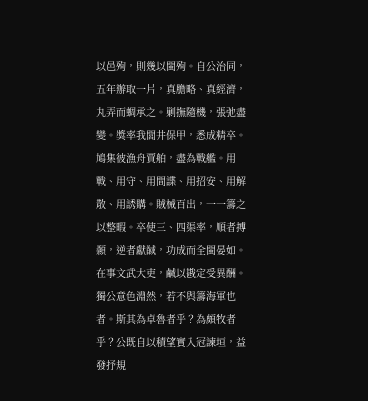以邑殉，則幾以閩殉。自公治同，五年辦取一片，真膽略、真經濟，丸弄而蜩承之。剿撫隨機，張弛盡變。獎率我閭井保甲，悉成精卒。鳩集彼漁舟賈舶，盡為戰艦。用戰、用守、用間諜、用招安、用解散、用誘購。賊械百出，一一籌之以整暇。卒使三、四渠率，順者搏顙，逆者獻馘，功成而全閩晏如。在事文武大吏，鹹以戡定受異酬。獨公意色淵然，若不與籌海軍也者。斯其為卓魯者乎？為頗牧者乎？公既自以積望實入冠諫垣，益發抒規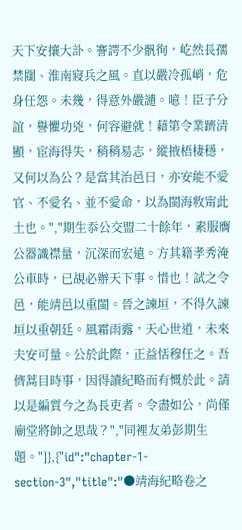天下安攘大訃。謇諤不少骪徇，屹然長孺禁闥、淮南寢兵之風。直以嚴冷孤峭，危身任怨。未幾，得意外嚴譴。噫！臣子分誼，譽懼功兇，何容避就！藉第令業躋清顯，宦海得失，稍稍易志，縱掖梧棲穩，又何以為公？是當其治邑日，亦安能不愛官、不愛名、並不愛命，以為閩海敉甯此土也。","期生忝公交盟二十餘年，素服膺公器識襟量，沉深而宏遠。方其籍孝秀淹公車時，已覘必辦天下事。惜也！試之令邑，能靖邑以重閩。晉之諫垣，不得久諫垣以重朝廷。風霜雨露，天心世道，未來夫安可量。公於此際，正益恬穆任之。吾儕蒿目時事，因得讀紀略而有慨於此。請以是編質今之為長吏者。令盡如公，尚僅廟堂將帥之思哉？","同裡友弟彭期生題。"]},{"id":"chapter-1-section-3","title":"●靖海紀略卷之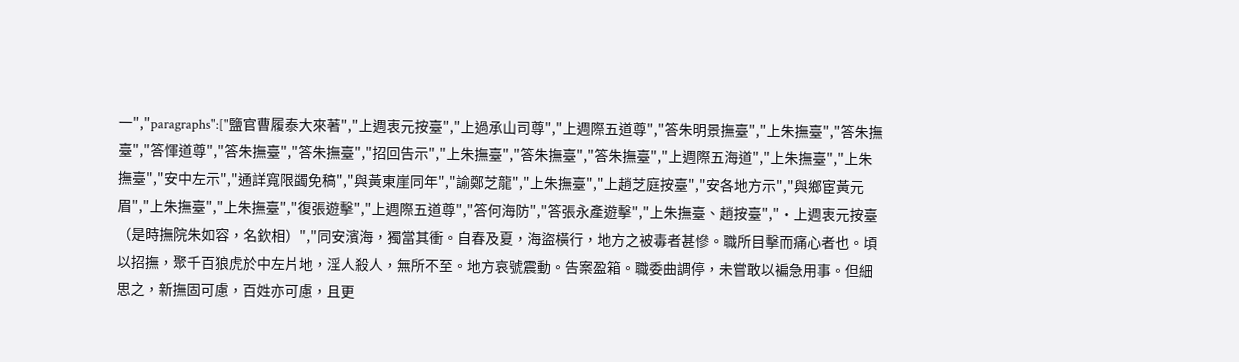一","paragraphs":["鹽官曹履泰大來著","上週衷元按臺","上過承山司尊","上週際五道尊","答朱明景撫臺","上朱撫臺","答朱撫臺","答惲道尊","答朱撫臺","答朱撫臺","招回告示","上朱撫臺","答朱撫臺","答朱撫臺","上週際五海道","上朱撫臺","上朱撫臺","安中左示","通詳寬限蠲免稿","與黃東崖同年","諭鄭芝龍","上朱撫臺","上趙芝庭按臺","安各地方示","與鄉宦黃元眉","上朱撫臺","上朱撫臺","復張遊擊","上週際五道尊","答何海防","答張永產遊擊","上朱撫臺、趙按臺","·上週衷元按臺（是時撫院朱如容，名欽相）","同安濱海，獨當其衝。自春及夏，海盜橫行，地方之被毒者甚慘。職所目擊而痛心者也。頃以招撫，聚千百狼虎於中左片地，淫人殺人，無所不至。地方哀號震動。告案盈箱。職委曲調停，未嘗敢以褊急用事。但細思之，新撫固可慮，百姓亦可慮，且更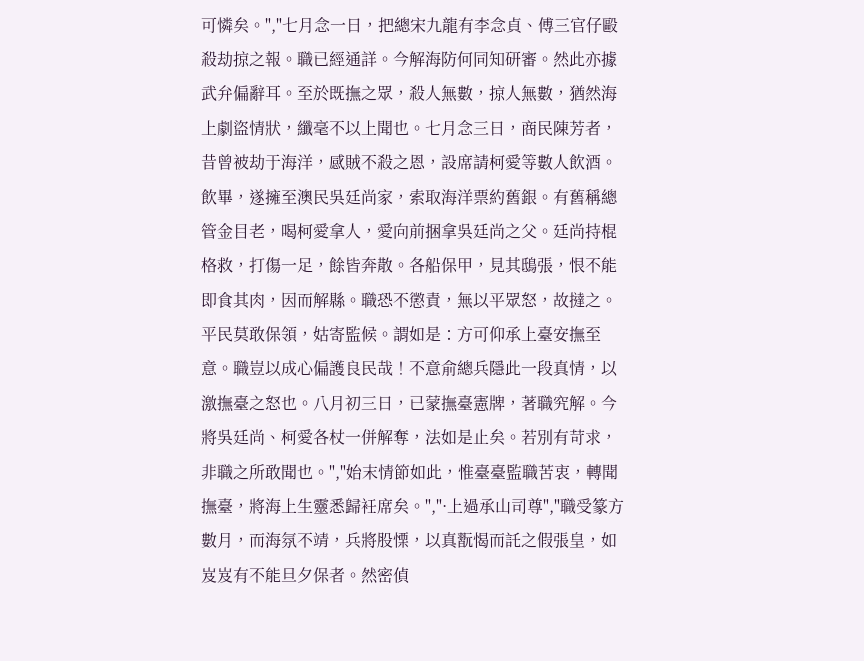可憐矣。","七月念一日，把總宋九龍有李念貞、傅三官仔毆殺劫掠之報。職已經通詳。今解海防何同知研審。然此亦據武弁偏辭耳。至於既撫之眾，殺人無數，掠人無數，猶然海上劇盜情狀，纖毫不以上聞也。七月念三日，商民陳芳者，昔曾被劫于海洋，感賊不殺之恩，設席請柯愛等數人飲酒。飲畢，遂擁至澳民吳廷尚家，索取海洋票約舊銀。有舊稱總管金目老，喝柯愛拿人，愛向前捆拿吳廷尚之父。廷尚持棍格救，打傷一足，餘皆奔散。各船保甲，見其鴟張，恨不能即食其肉，因而解縣。職恐不懲責，無以平眾怒，故撻之。平民莫敢保領，姑寄監候。謂如是：方可仰承上臺安撫至意。職豈以成心偏護良民哉！不意俞總兵隱此一段真情，以激撫臺之怒也。八月初三日，已蒙撫臺憲牌，著職究解。今將吳廷尚、柯愛各杖一併解奪，法如是止矣。若別有苛求，非職之所敢聞也。","始末情節如此，惟臺臺監職苦衷，轉聞撫臺，將海上生靈悉歸衽席矣。","·上過承山司尊","職受篆方數月，而海氛不靖，兵將股慄，以真翫愒而託之假張皇，如岌岌有不能旦夕保者。然密偵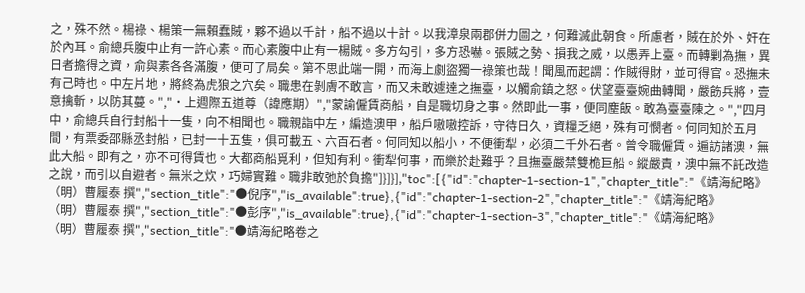之，殊不然。楊祿、楊策一無賴蠢賊，夥不過以千計，船不過以十計。以我漳泉兩郡併力圖之，何難滅此朝食。所慮者，賊在於外、奸在於內耳。俞總兵腹中止有一許心素。而心素腹中止有一楊賊。多方勾引，多方恐嚇。張賊之勢、損我之威，以愚弄上臺。而轉剿為撫，異日者擔得之資，俞與素各各滿腹，便可了局矣。第不思此端一開，而海上劇盜獨一祿策也哉！聞風而起謂：作賊得財，並可得官。恐撫未有己時也。中左片地，將終為虎狼之穴矣。職患在剝膚不敢言，而又未敢遽達之撫臺，以觸俞鎮之怒。伏望臺臺婉曲轉聞，嚴飭兵將，壹意擒斬，以防其蔓。","·上週際五道尊（諱應期）","蒙諭僱賃商船，自是職切身之事。然即此一事，便同塵飯。敢為臺臺陳之。","四月中，俞總兵自行封船十一隻，向不相聞也。職親詣中左，編造澳甲，船戶嗷嗷控訴，守待日久，資糧乏絕，殊有可憫者。何同知於五月間，有票委邵縣丞封船，已封一十五隻，俱可載五、六百石者。何同知以船小，不便衝犁，必須二千外石者。曾令職僱賃。遍訪諸澳，無此大船。即有之，亦不可得賃也。大都商船覓利，但知有利。衝犁何事，而樂於赴難乎？且撫臺嚴禁雙桅巨船。縱嚴責，澳中無不託改造之說，而引以自避者。無米之炊，巧婦實難。職非敢弛於負擔"]}]}],"toc":[{"id":"chapter-1-section-1","chapter_title":"《靖海紀略》　　（明）曹履泰 撰","section_title":"●倪序","is_available":true},{"id":"chapter-1-section-2","chapter_title":"《靖海紀略》　　（明）曹履泰 撰","section_title":"●彭序","is_available":true},{"id":"chapter-1-section-3","chapter_title":"《靖海紀略》　　（明）曹履泰 撰","section_title":"●靖海紀略卷之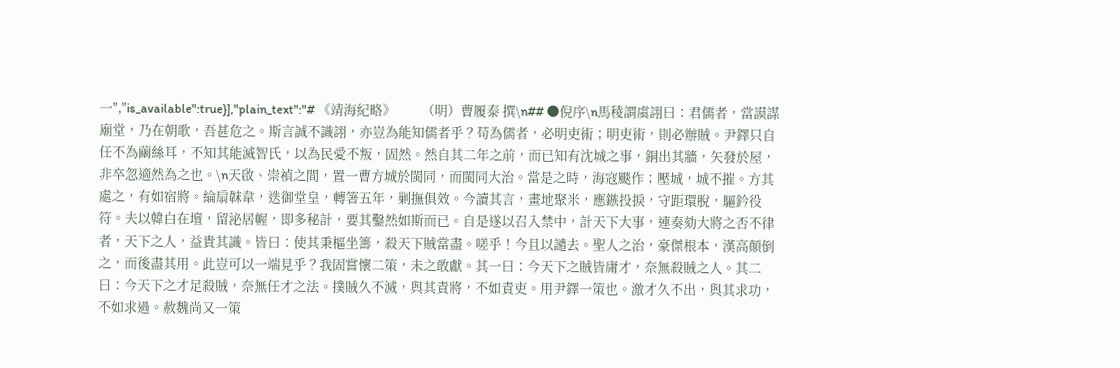一","is_available":true}],"plain_text":"# 《靖海紀略》　　（明）曹履泰 撰\n## ●倪序\n馬稜謂虞詡曰：君儒者，當謨謀廟堂，乃在朝歌，吾甚危之。斯言誠不識詡，亦豈為能知儒者乎？苟為儒者，必明吏術；明吏術，則必辦賊。尹鐸只自任不為繭絲耳，不知其能滅智氏，以為民愛不叛，固然。然自其二年之前，而已知有沈城之事，銅出其牆，矢發於屋，非卒忽適然為之也。\n天啟、崇禎之間，置一曹方城於閩同，而閩同大治。當是之時，海寇颷作；壓城，城不摧。方其處之，有如宿將。綸扇韎韋，迭御堂皇，轉箸五年，剿撫俱效。今讀其言，畫地聚米，應鏃投捩，守距環脫，驅鈐役符。夫以韓白在壇，留泌居幄，即多秘計，要其鑿然如斯而已。自是遂以召入禁中，計天下大事，連奏劾大將之否不律者，天下之人，益貴其識。皆曰：使其秉樞坐籌，殺天下賊當盡。嗟乎！今且以譴去。聖人之治，豪傑根本，漢高顛倒之，而後盡其用。此豈可以一端見乎？我固嘗懷二策，未之敢獻。其一曰：今天下之賊皆庸才，奈無殺賊之人。其二曰：今天下之才足殺賊，奈無任才之法。撲賊久不滅，與其責將，不如責吏。用尹鐸一策也。激才久不出，與其求功，不如求過。赦魏尚又一策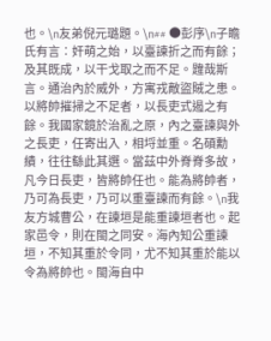也。\n友弟倪元璐題。\n## ●彭序\n子瞻氏有言：奸萌之始，以臺諫折之而有餘；及其既成，以干戈取之而不足。韙哉斯言。通治內於威外，方寓戎敵盜賊之患。以將帥摧掃之不足者，以長吏式遏之有餘。我國家鏡於治亂之原，內之臺諫與外之長吏，任寄出入，相埒並重。名碩勳績，往往繇此其選。當茲中外脊脊多故，凡今日長吏，皆將帥任也。能為將帥者，乃可為長吏，乃可以重臺諫而有餘。\n我友方城曹公，在諫垣是能重諫垣者也。起家邑令，則在閩之同安。海內知公重諫垣，不知其重於令同，尤不知其重於能以令為將帥也。閩海自中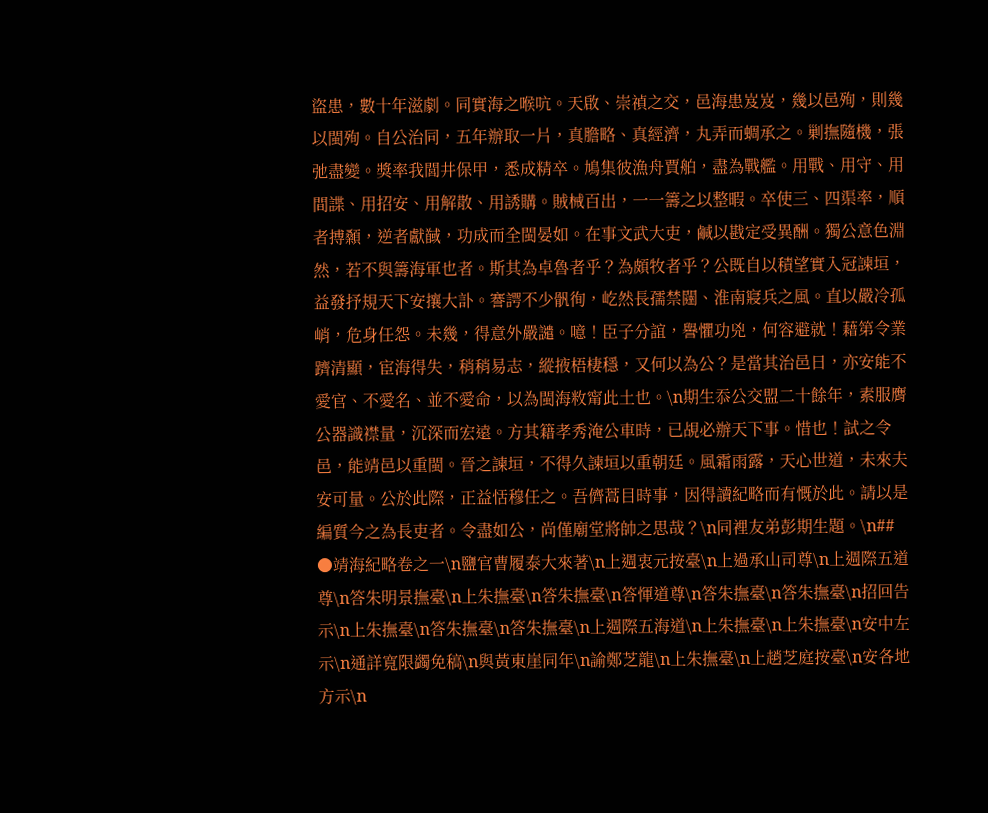盜患，數十年滋劇。同實海之喉吭。天啟、崇禎之交，邑海患岌岌，幾以邑殉，則幾以閩殉。自公治同，五年辦取一片，真膽略、真經濟，丸弄而蜩承之。剿撫隨機，張弛盡變。獎率我閭井保甲，悉成精卒。鳩集彼漁舟賈舶，盡為戰艦。用戰、用守、用間諜、用招安、用解散、用誘購。賊械百出，一一籌之以整暇。卒使三、四渠率，順者搏顙，逆者獻馘，功成而全閩晏如。在事文武大吏，鹹以戡定受異酬。獨公意色淵然，若不與籌海軍也者。斯其為卓魯者乎？為頗牧者乎？公既自以積望實入冠諫垣，益發抒規天下安攘大訃。謇諤不少骪徇，屹然長孺禁闥、淮南寢兵之風。直以嚴冷孤峭，危身任怨。未幾，得意外嚴譴。噫！臣子分誼，譽懼功兇，何容避就！藉第令業躋清顯，宦海得失，稍稍易志，縱掖梧棲穩，又何以為公？是當其治邑日，亦安能不愛官、不愛名、並不愛命，以為閩海敉甯此土也。\n期生忝公交盟二十餘年，素服膺公器識襟量，沉深而宏遠。方其籍孝秀淹公車時，已覘必辦天下事。惜也！試之令邑，能靖邑以重閩。晉之諫垣，不得久諫垣以重朝廷。風霜雨露，天心世道，未來夫安可量。公於此際，正益恬穆任之。吾儕蒿目時事，因得讀紀略而有慨於此。請以是編質今之為長吏者。令盡如公，尚僅廟堂將帥之思哉？\n同裡友弟彭期生題。\n## ●靖海紀略卷之一\n鹽官曹履泰大來著\n上週衷元按臺\n上過承山司尊\n上週際五道尊\n答朱明景撫臺\n上朱撫臺\n答朱撫臺\n答惲道尊\n答朱撫臺\n答朱撫臺\n招回告示\n上朱撫臺\n答朱撫臺\n答朱撫臺\n上週際五海道\n上朱撫臺\n上朱撫臺\n安中左示\n通詳寬限蠲免稿\n與黃東崖同年\n諭鄭芝龍\n上朱撫臺\n上趙芝庭按臺\n安各地方示\n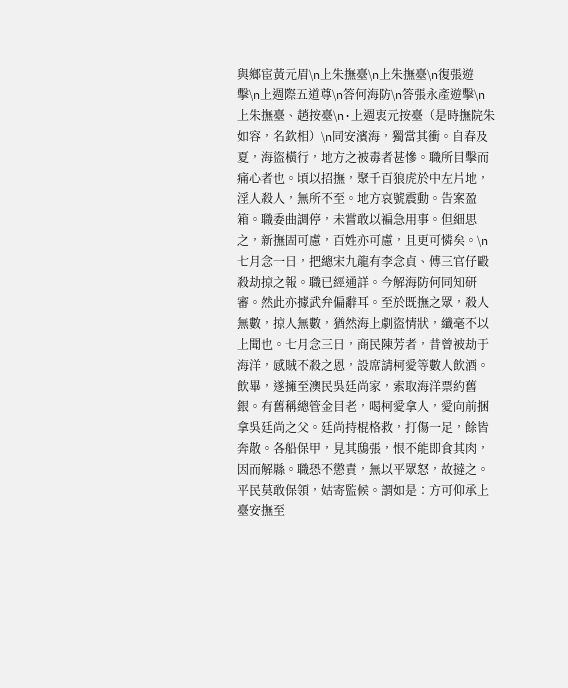與鄉宦黃元眉\n上朱撫臺\n上朱撫臺\n復張遊擊\n上週際五道尊\n答何海防\n答張永產遊擊\n上朱撫臺、趙按臺\n·上週衷元按臺（是時撫院朱如容，名欽相）\n同安濱海，獨當其衝。自春及夏，海盜橫行，地方之被毒者甚慘。職所目擊而痛心者也。頃以招撫，聚千百狼虎於中左片地，淫人殺人，無所不至。地方哀號震動。告案盈箱。職委曲調停，未嘗敢以褊急用事。但細思之，新撫固可慮，百姓亦可慮，且更可憐矣。\n七月念一日，把總宋九龍有李念貞、傅三官仔毆殺劫掠之報。職已經通詳。今解海防何同知研審。然此亦據武弁偏辭耳。至於既撫之眾，殺人無數，掠人無數，猶然海上劇盜情狀，纖毫不以上聞也。七月念三日，商民陳芳者，昔曾被劫于海洋，感賊不殺之恩，設席請柯愛等數人飲酒。飲畢，遂擁至澳民吳廷尚家，索取海洋票約舊銀。有舊稱總管金目老，喝柯愛拿人，愛向前捆拿吳廷尚之父。廷尚持棍格救，打傷一足，餘皆奔散。各船保甲，見其鴟張，恨不能即食其肉，因而解縣。職恐不懲責，無以平眾怒，故撻之。平民莫敢保領，姑寄監候。謂如是：方可仰承上臺安撫至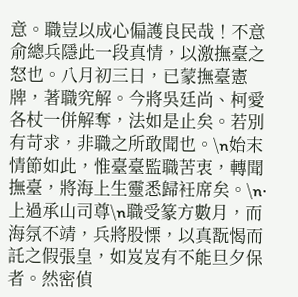意。職豈以成心偏護良民哉！不意俞總兵隱此一段真情，以激撫臺之怒也。八月初三日，已蒙撫臺憲牌，著職究解。今將吳廷尚、柯愛各杖一併解奪，法如是止矣。若別有苛求，非職之所敢聞也。\n始末情節如此，惟臺臺監職苦衷，轉聞撫臺，將海上生靈悉歸衽席矣。\n·上過承山司尊\n職受篆方數月，而海氛不靖，兵將股慄，以真翫愒而託之假張皇，如岌岌有不能旦夕保者。然密偵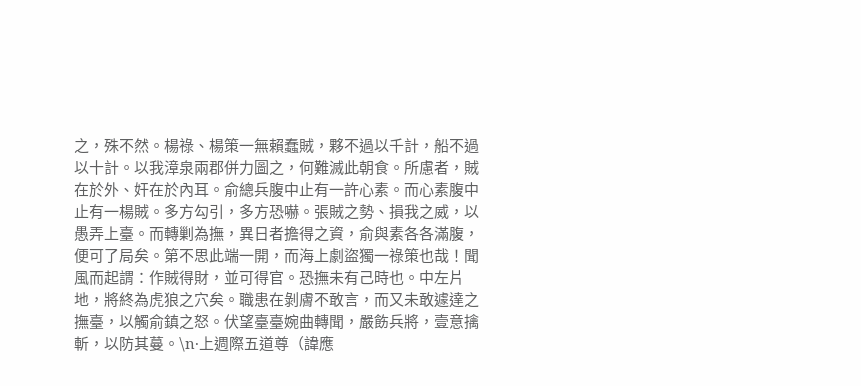之，殊不然。楊祿、楊策一無賴蠢賊，夥不過以千計，船不過以十計。以我漳泉兩郡併力圖之，何難滅此朝食。所慮者，賊在於外、奸在於內耳。俞總兵腹中止有一許心素。而心素腹中止有一楊賊。多方勾引，多方恐嚇。張賊之勢、損我之威，以愚弄上臺。而轉剿為撫，異日者擔得之資，俞與素各各滿腹，便可了局矣。第不思此端一開，而海上劇盜獨一祿策也哉！聞風而起謂：作賊得財，並可得官。恐撫未有己時也。中左片地，將終為虎狼之穴矣。職患在剝膚不敢言，而又未敢遽達之撫臺，以觸俞鎮之怒。伏望臺臺婉曲轉聞，嚴飭兵將，壹意擒斬，以防其蔓。\n·上週際五道尊（諱應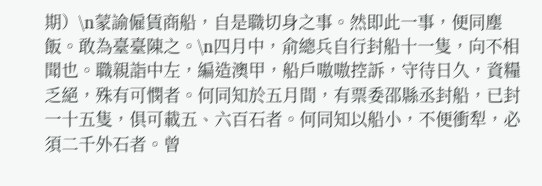期）\n蒙諭僱賃商船，自是職切身之事。然即此一事，便同塵飯。敢為臺臺陳之。\n四月中，俞總兵自行封船十一隻，向不相聞也。職親詣中左，編造澳甲，船戶嗷嗷控訴，守待日久，資糧乏絕，殊有可憫者。何同知於五月間，有票委邵縣丞封船，已封一十五隻，俱可載五、六百石者。何同知以船小，不便衝犁，必須二千外石者。曾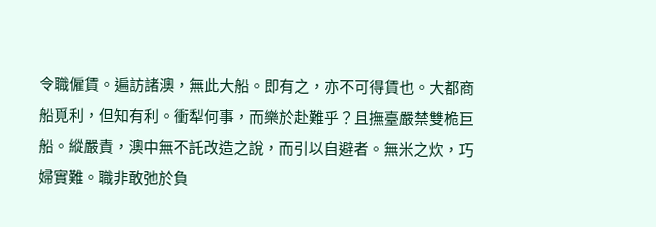令職僱賃。遍訪諸澳，無此大船。即有之，亦不可得賃也。大都商船覓利，但知有利。衝犁何事，而樂於赴難乎？且撫臺嚴禁雙桅巨船。縱嚴責，澳中無不託改造之說，而引以自避者。無米之炊，巧婦實難。職非敢弛於負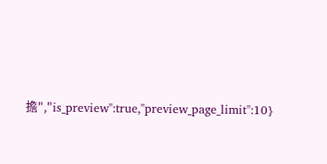擔","is_preview":true,"preview_page_limit":10}